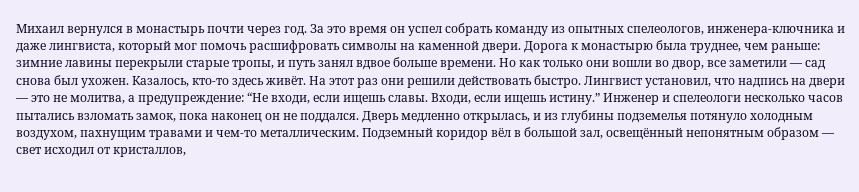Михаил вернулся в монастырь почти через год. За это время он успел собрать команду из опытных спелеологов, инженера-ключника и даже лингвиста, который мог помочь расшифровать символы на каменной двери. Дорога к монастырю была труднее, чем раньше: зимние лавины перекрыли старые тропы, и путь занял вдвое больше времени. Но как только они вошли во двор, все заметили — сад снова был ухожен. Казалось, кто-то здесь живёт. На этот раз они решили действовать быстро. Лингвист установил, что надпись на двери — это не молитва, а предупреждение: “Не входи, если ищешь славы. Входи, если ищешь истину.” Инженер и спелеологи несколько часов пытались взломать замок, пока наконец он не поддался. Дверь медленно открылась, и из глубины подземелья потянуло холодным воздухом, пахнущим травами и чем-то металлическим. Подземный коридор вёл в большой зал, освещённый непонятным образом — свет исходил от кристаллов,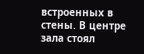встроенных в стены. В центре зала стоял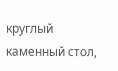круглый каменный стол,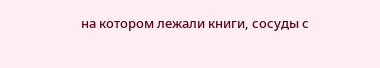на котором лежали книги, сосуды с